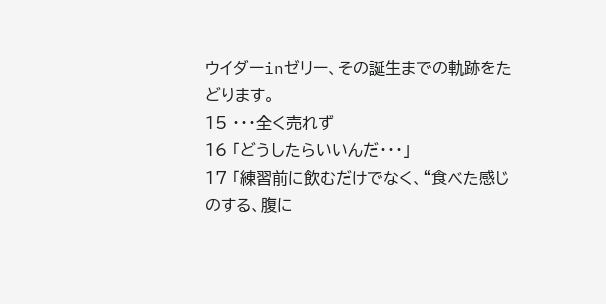ウイダーinゼリー、その誕生までの軌跡をたどります。
15 ・・・全く売れず
16 「どうしたらいいんだ・・・」
17 「練習前に飲むだけでなく、“食べた感じのする、腹に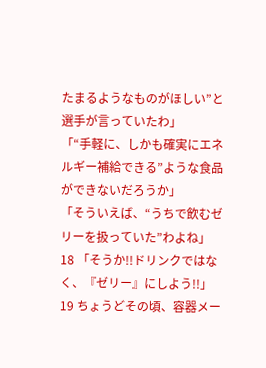たまるようなものがほしい”と選手が言っていたわ」
「“手軽に、しかも確実にエネルギー補給できる”ような食品ができないだろうか」
「そういえば、“うちで飲むゼリーを扱っていた”わよね」
18 「そうか!!ドリンクではなく、『ゼリー』にしよう!!」
19 ちょうどその頃、容器メー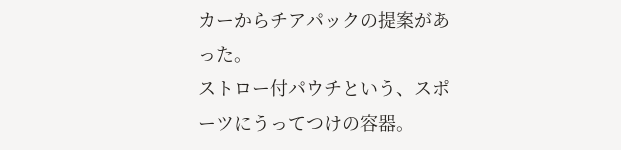カーからチアパックの提案があった。
ストロー付パウチという、スポーツにうってつけの容器。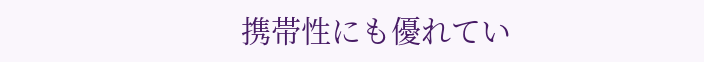携帯性にも優れてい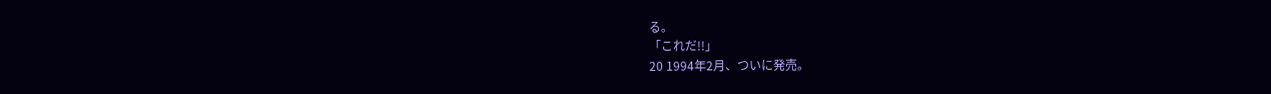る。
「これだ!!」
20 1994年2月、ついに発売。